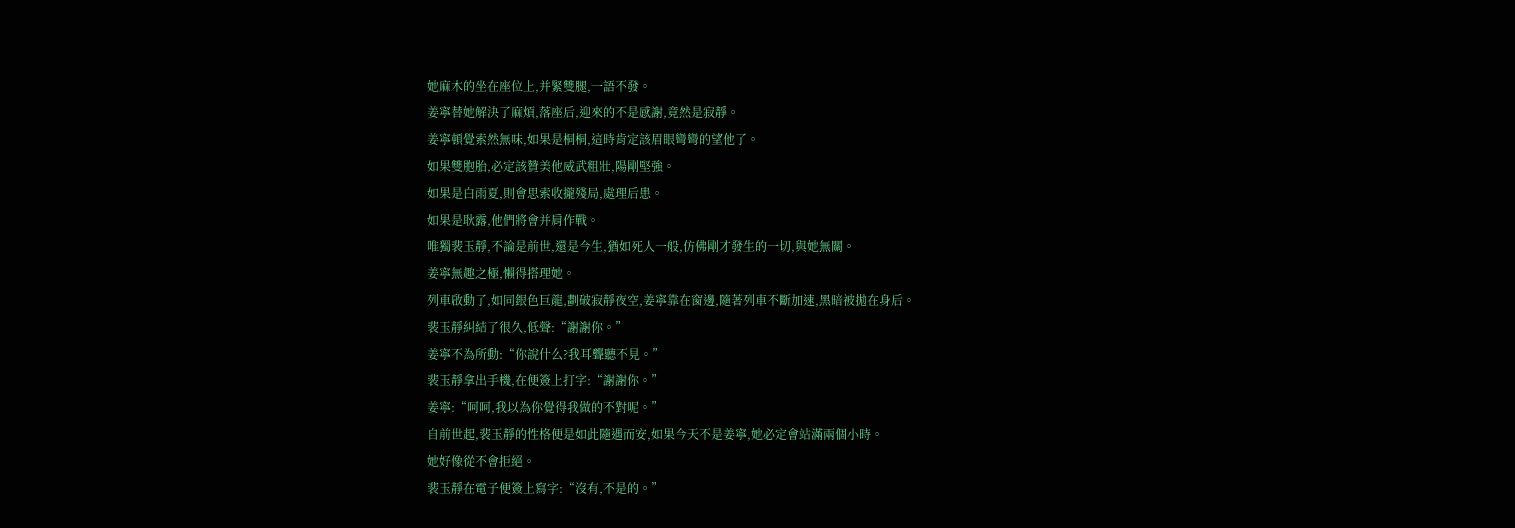她麻木的坐在座位上,并緊雙腿,一語不發。
姜寧替她解決了麻煩,落座后,迎來的不是感謝,竟然是寂靜。
姜寧頓覺索然無味,如果是桐桐,這時肯定該眉眼彎彎的望他了。
如果雙胞胎,必定該贊美他威武粗壯,陽剛堅強。
如果是白雨夏,則會思索收攏殘局,處理后患。
如果是耿露,他們將會并肩作戰。
唯獨裴玉靜,不論是前世,還是今生,猶如死人一般,仿佛剛才發生的一切,與她無關。
姜寧無趣之極,懶得搭理她。
列車啟動了,如同銀色巨龍,劃破寂靜夜空,姜寧靠在窗邊,隨著列車不斷加速,黑暗被拋在身后。
裴玉靜糾結了很久,低聲:“謝謝你。”
姜寧不為所動:“你說什么?我耳聾聽不見。”
裴玉靜拿出手機,在便簽上打字:“謝謝你。”
姜寧:“呵呵,我以為你覺得我做的不對呢。”
自前世起,裴玉靜的性格便是如此隨遇而安,如果今天不是姜寧,她必定會站滿兩個小時。
她好像從不會拒絕。
裴玉靜在電子便簽上寫字:“沒有,不是的。”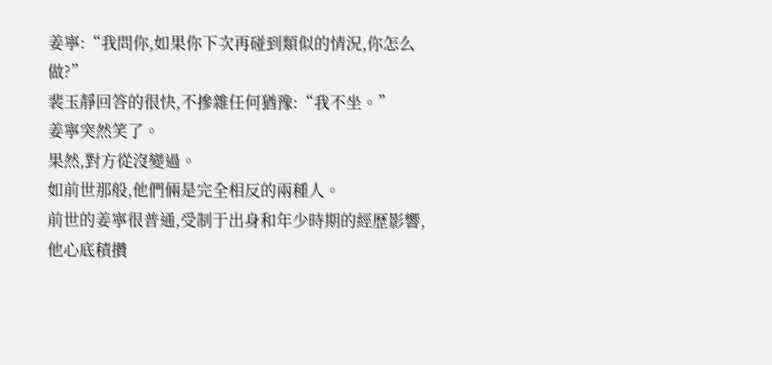姜寧:“我問你,如果你下次再碰到類似的情況,你怎么做?”
裴玉靜回答的很快,不摻雜任何猶豫:“我不坐。”
姜寧突然笑了。
果然,對方從沒變過。
如前世那般,他們倆是完全相反的兩種人。
前世的姜寧很普通,受制于出身和年少時期的經歷影響,他心底積攢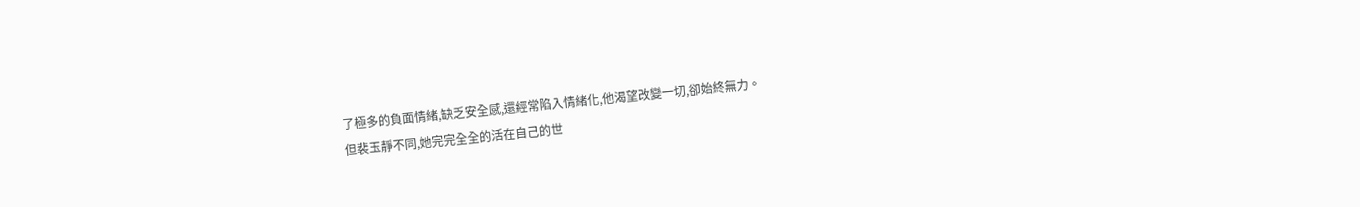了極多的負面情緒,缺乏安全感,還經常陷入情緒化,他渴望改變一切,卻始終無力。
但裴玉靜不同,她完完全全的活在自己的世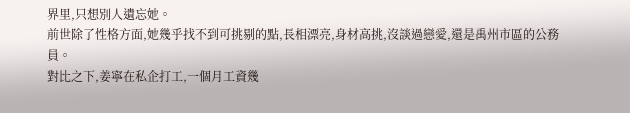界里,只想別人遺忘她。
前世除了性格方面,她幾乎找不到可挑剔的點,長相漂亮,身材高挑,沒談過戀愛,還是禹州市區的公務員。
對比之下,姜寧在私企打工,一個月工資幾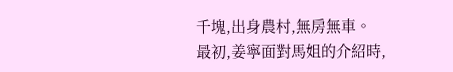千塊,出身農村,無房無車。
最初,姜寧面對馬姐的介紹時,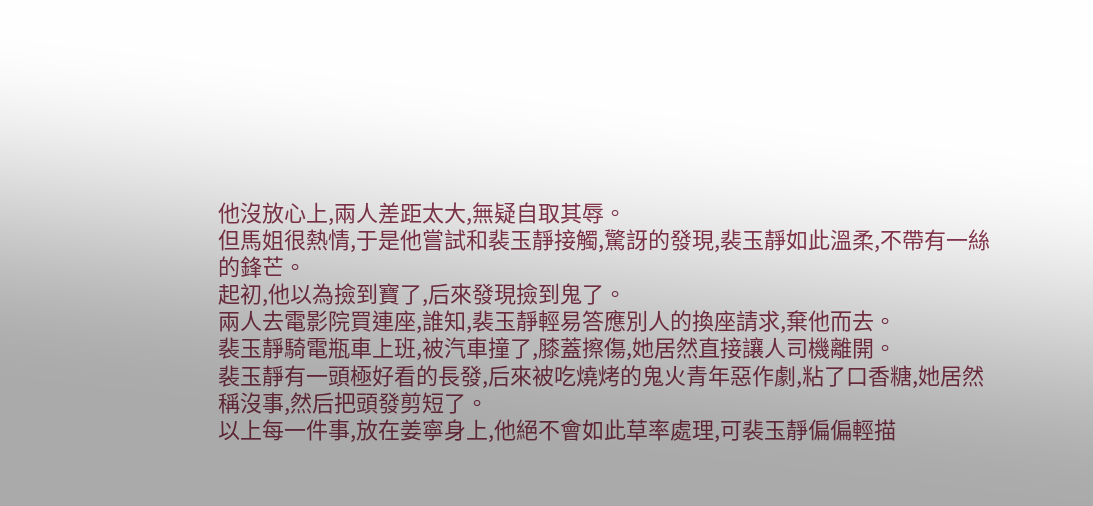他沒放心上,兩人差距太大,無疑自取其辱。
但馬姐很熱情,于是他嘗試和裴玉靜接觸,驚訝的發現,裴玉靜如此溫柔,不帶有一絲的鋒芒。
起初,他以為撿到寶了,后來發現撿到鬼了。
兩人去電影院買連座,誰知,裴玉靜輕易答應別人的換座請求,棄他而去。
裴玉靜騎電瓶車上班,被汽車撞了,膝蓋擦傷,她居然直接讓人司機離開。
裴玉靜有一頭極好看的長發,后來被吃燒烤的鬼火青年惡作劇,粘了口香糖,她居然稱沒事,然后把頭發剪短了。
以上每一件事,放在姜寧身上,他絕不會如此草率處理,可裴玉靜偏偏輕描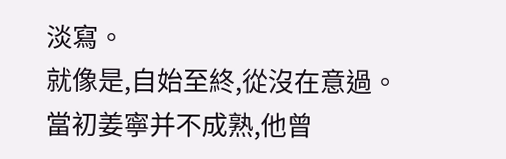淡寫。
就像是,自始至終,從沒在意過。
當初姜寧并不成熟,他曾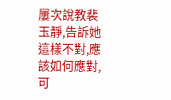屢次說教裴玉靜,告訴她這樣不對,應該如何應對,可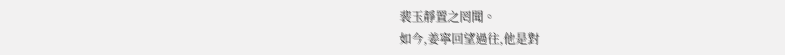裴玉靜置之罔聞。
如今,姜寧回望過往,他是對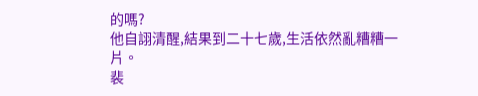的嗎?
他自詡清醒,結果到二十七歲,生活依然亂糟糟一片。
裴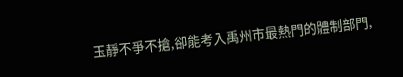玉靜不爭不搶,卻能考入禹州市最熱門的體制部門,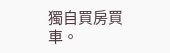獨自買房買車。